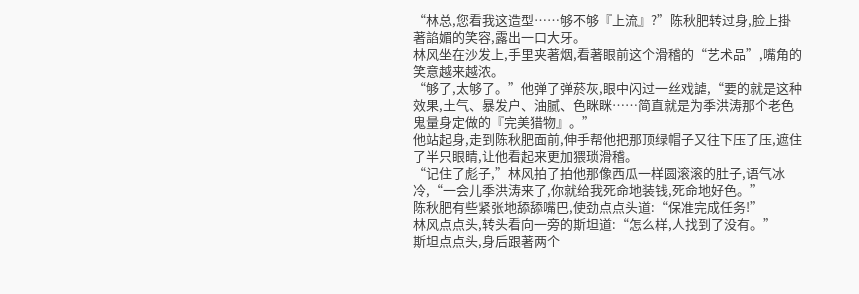“林总,您看我这造型……够不够『上流』?”陈秋肥转过身,脸上掛著諂媚的笑容,露出一口大牙。
林风坐在沙发上,手里夹著烟,看著眼前这个滑稽的“艺术品”,嘴角的笑意越来越浓。
“够了,太够了。”他弹了弹菸灰,眼中闪过一丝戏謔,“要的就是这种效果,土气、暴发户、油腻、色眯眯……简直就是为季洪涛那个老色鬼量身定做的『完美猎物』。”
他站起身,走到陈秋肥面前,伸手帮他把那顶绿帽子又往下压了压,遮住了半只眼睛,让他看起来更加猥琐滑稽。
“记住了彪子,”林风拍了拍他那像西瓜一样圆滚滚的肚子,语气冰冷,“一会儿季洪涛来了,你就给我死命地装钱,死命地好色。”
陈秋肥有些紧张地舔舔嘴巴,使劲点点头道:“保准完成任务!”
林风点点头,转头看向一旁的斯坦道:“怎么样,人找到了没有。”
斯坦点点头,身后跟著两个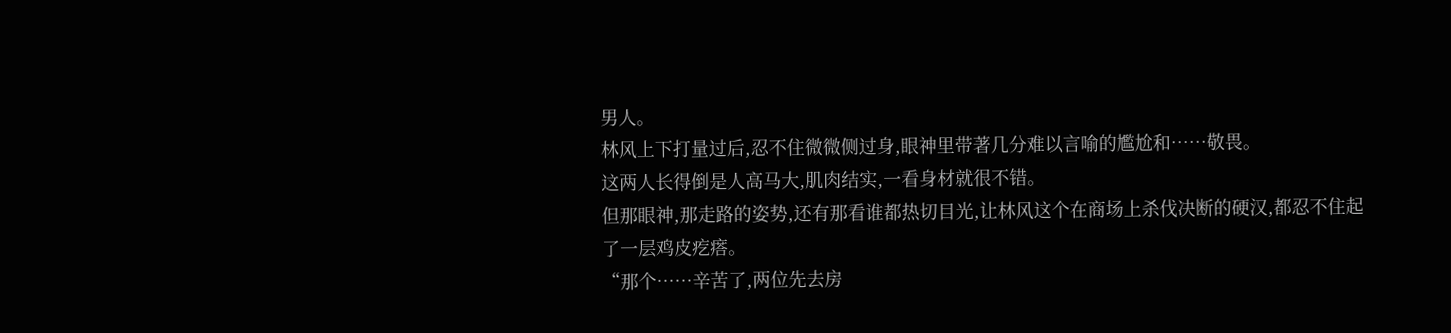男人。
林风上下打量过后,忍不住微微侧过身,眼神里带著几分难以言喻的尷尬和……敬畏。
这两人长得倒是人高马大,肌肉结实,一看身材就很不错。
但那眼神,那走路的姿势,还有那看谁都热切目光,让林风这个在商场上杀伐决断的硬汉,都忍不住起了一层鸡皮疙瘩。
“那个……辛苦了,两位先去房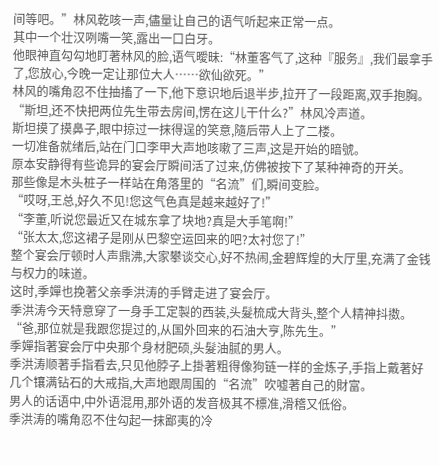间等吧。”林风乾咳一声,儘量让自己的语气听起来正常一点。
其中一个壮汉咧嘴一笑,露出一口白牙。
他眼神直勾勾地盯著林风的脸,语气曖昧:“林董客气了,这种『服务』,我们最拿手了,您放心,今晚一定让那位大人……欲仙欲死。”
林风的嘴角忍不住抽搐了一下,他下意识地后退半步,拉开了一段距离,双手抱胸。
“斯坦,还不快把两位先生带去房间,愣在这儿干什么?”林风冷声道。
斯坦摸了摸鼻子,眼中掠过一抹得逞的笑意,隨后带人上了二楼。
一切准备就绪后,站在门口李甲大声地咳嗽了三声,这是开始的暗號。
原本安静得有些诡异的宴会厅瞬间活了过来,仿佛被按下了某种神奇的开关。
那些像是木头桩子一样站在角落里的“名流”们,瞬间变脸。
“哎呀,王总,好久不见!您这气色真是越来越好了!”
“李董,听说您最近又在城东拿了块地?真是大手笔啊!”
“张太太,您这裙子是刚从巴黎空运回来的吧?太衬您了!”
整个宴会厅顿时人声鼎沸,大家攀谈交心,好不热闹,金碧辉煌的大厅里,充满了金钱与权力的味道。
这时,季嬋也挽著父亲季洪涛的手臂走进了宴会厅。
季洪涛今天特意穿了一身手工定製的西装,头髮梳成大背头,整个人精神抖擞。
“爸,那位就是我跟您提过的,从国外回来的石油大亨,陈先生。”
季嬋指著宴会厅中央那个身材肥硕,头髮油腻的男人。
季洪涛顺著手指看去,只见他脖子上掛著粗得像狗链一样的金炼子,手指上戴著好几个镶满钻石的大戒指,大声地跟周围的“名流”吹嘘著自己的財富。
男人的话语中,中外语混用,那外语的发音极其不標准,滑稽又低俗。
季洪涛的嘴角忍不住勾起一抹鄙夷的冷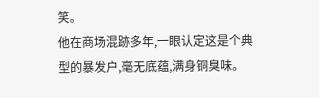笑。
他在商场混跡多年,一眼认定这是个典型的暴发户,毫无底蕴,满身铜臭味。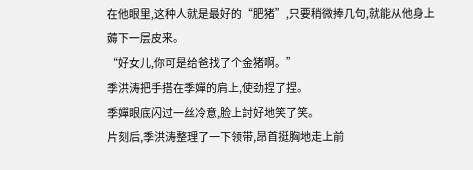在他眼里,这种人就是最好的“肥猪”,只要稍微捧几句,就能从他身上薅下一层皮来。
“好女儿,你可是给爸找了个金猪啊。”
季洪涛把手搭在季嬋的肩上,使劲捏了捏。
季嬋眼底闪过一丝冷意,脸上討好地笑了笑。
片刻后,季洪涛整理了一下领带,昂首挺胸地走上前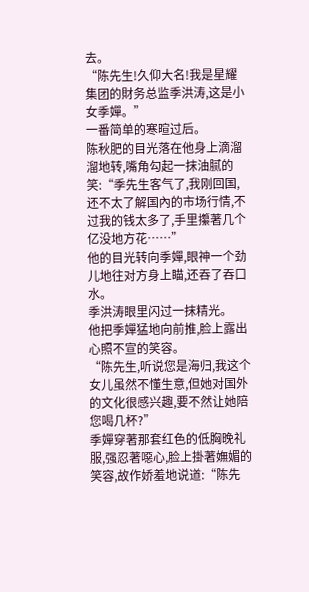去。
“陈先生!久仰大名!我是星耀集团的財务总监季洪涛,这是小女季嬋。”
一番简单的寒暄过后。
陈秋肥的目光落在他身上滴溜溜地转,嘴角勾起一抹油腻的笑:“季先生客气了,我刚回国,还不太了解国內的市场行情,不过我的钱太多了,手里攥著几个亿没地方花……”
他的目光转向季嬋,眼神一个劲儿地往对方身上瞄,还吞了吞口水。
季洪涛眼里闪过一抹精光。
他把季嬋猛地向前推,脸上露出心照不宣的笑容。
“陈先生,听说您是海归,我这个女儿虽然不懂生意,但她对国外的文化很感兴趣,要不然让她陪您喝几杯?”
季嬋穿著那套红色的低胸晚礼服,强忍著噁心,脸上掛著嫵媚的笑容,故作娇羞地说道:“陈先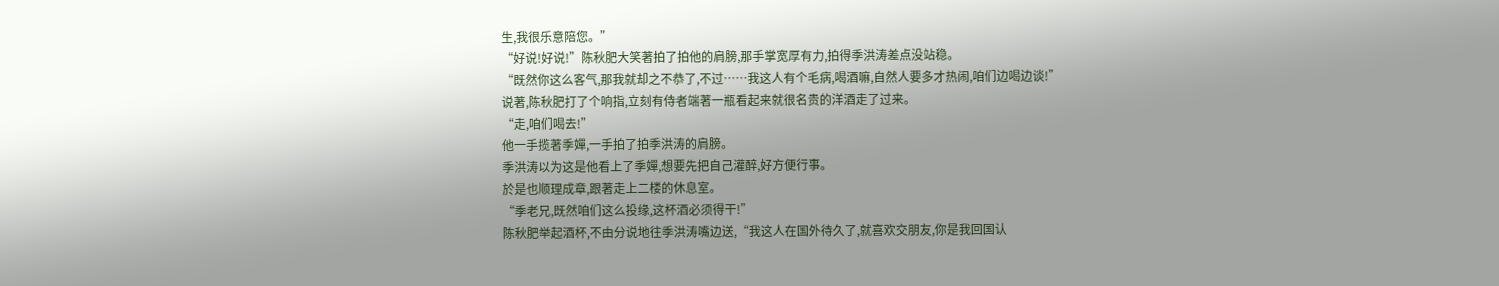生,我很乐意陪您。”
“好说!好说!”陈秋肥大笑著拍了拍他的肩膀,那手掌宽厚有力,拍得季洪涛差点没站稳。
“既然你这么客气,那我就却之不恭了,不过……我这人有个毛病,喝酒嘛,自然人要多才热闹,咱们边喝边谈!”
说著,陈秋肥打了个响指,立刻有侍者端著一瓶看起来就很名贵的洋酒走了过来。
“走,咱们喝去!”
他一手揽著季嬋,一手拍了拍季洪涛的肩膀。
季洪涛以为这是他看上了季嬋,想要先把自己灌醉,好方便行事。
於是也顺理成章,跟著走上二楼的休息室。
“季老兄,既然咱们这么投缘,这杯酒必须得干!”
陈秋肥举起酒杯,不由分说地往季洪涛嘴边送,“我这人在国外待久了,就喜欢交朋友,你是我回国认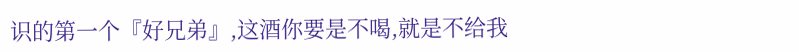识的第一个『好兄弟』,这酒你要是不喝,就是不给我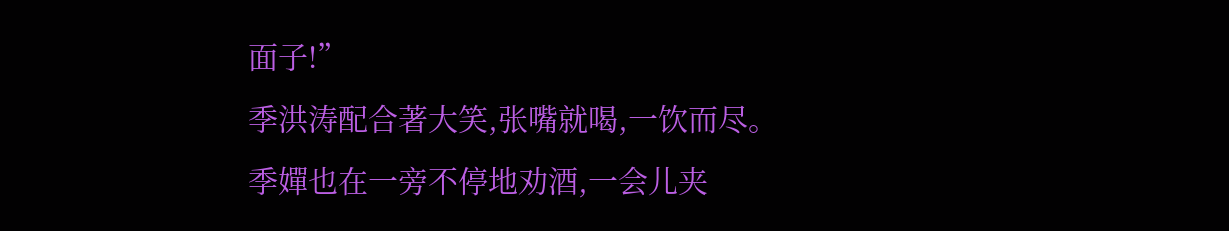面子!”
季洪涛配合著大笑,张嘴就喝,一饮而尽。
季嬋也在一旁不停地劝酒,一会儿夹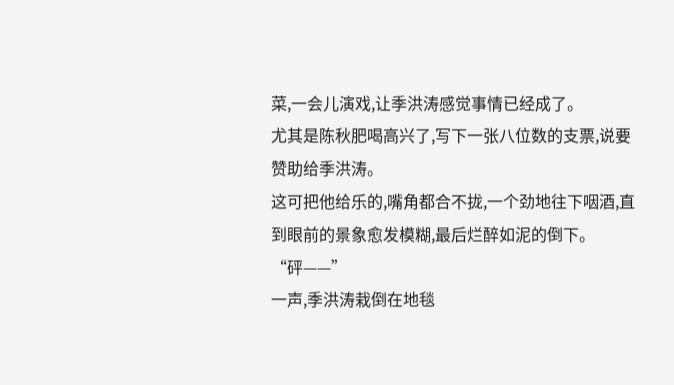菜,一会儿演戏,让季洪涛感觉事情已经成了。
尤其是陈秋肥喝高兴了,写下一张八位数的支票,说要赞助给季洪涛。
这可把他给乐的,嘴角都合不拢,一个劲地往下咽酒,直到眼前的景象愈发模糊,最后烂醉如泥的倒下。
“砰——”
一声,季洪涛栽倒在地毯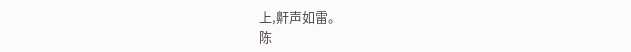上,鼾声如雷。
陈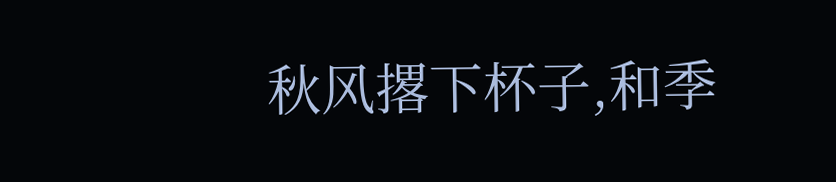秋风撂下杯子,和季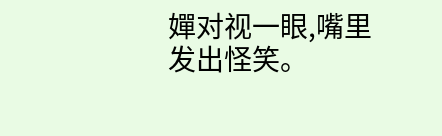嬋对视一眼,嘴里发出怪笑。